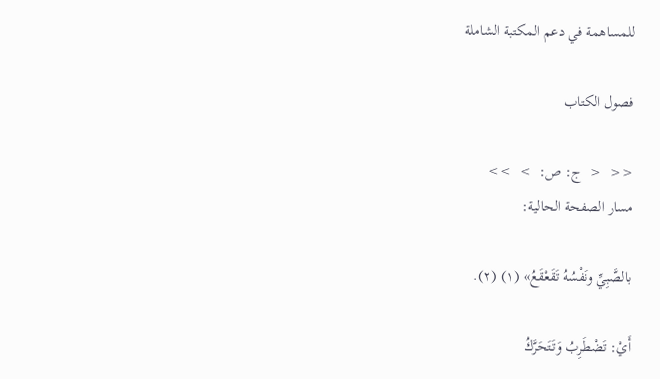للمساهمة في دعم المكتبة الشاملة

فصول الكتاب

<<  <  ج: ص:  >  >>
مسار الصفحة الحالية:

بالصَّبِيِّ ونَفْسُهُ تَقَعْقَعُ» (١) (٢).

أَيْ: تَضْطَرِبُ وَتَتَحَرَّكُ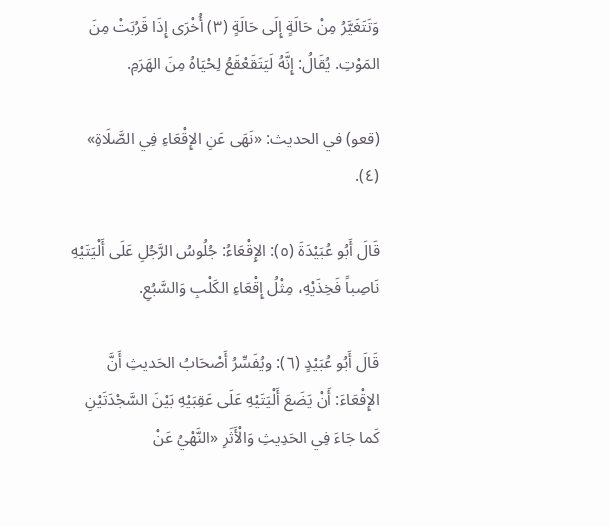وَتَتَغَيَّرُ مِنْ حَالَةٍ إِلَى حَالَةٍ (٣) أُخْرَى إِذَا قَرُبَتْ مِنَ المَوْتِ. يُقَالُ: إِنَّهُ لَيَتَقَعْقَعُ لِحْيَاهُ مِنَ الهَرَمِ.

(قعو) في الحديث: «نَهَى عَنِ الإِقْعَاءِ فِي الصَّلَاةِ» (٤).

قَالَ أَبُو عُبَيْدَةَ (٥): الإِقْعَاءُ: جُلُوسُ الرَّجُلِ عَلَى أَلْيَتَيْهِ نَاصِباً فَخِذَيْهِ، مِثْلُ إِقْعَاءِ الكَلْبِ وَالسَّبُعِ.

قَالَ أَبُو عُبَيْدٍ (٦): ويُفَسِّرُ أَصْحَابُ الحَديثِ أَنَّ الإِقْعَاءَ: أَنْ يَضَعَ أَلْيَتَيْهِ عَلَى عَقِبَيْهِ بَيْنَ السَّجْدَتَيْنِ كَما جَاءَ فِي الحَدِيثِ وَالْأَثَرِ «النَّهْيُ عَنْ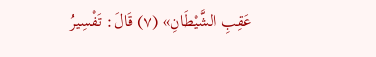عَقِبِ الشَّيْطَانِ» (٧) قَالَ: تَفْسِيرُ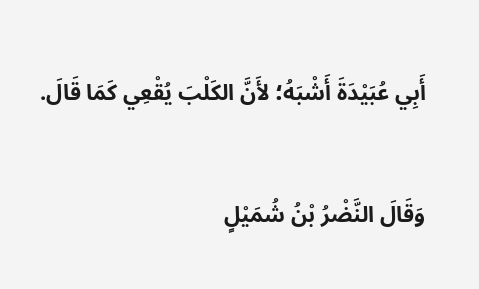أَبِي عُبَيْدَةَ أَشْبَهُ؛ لأَنَّ الكَلْبَ يُقْعِي كَمَا قَالَ.

وَقَالَ النَّضْرُ بْنُ شُمَيْلٍ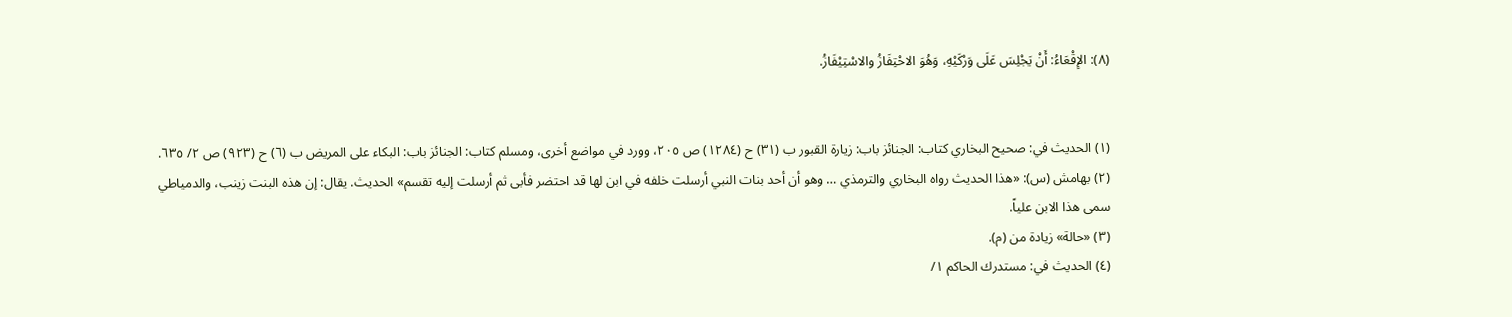(٨): الإِقْعَاءُ: أَنْ يَجْلِسَ عَلَى وَرْكَيْهِ، وَهُوَ الاحْتِفَازُ والاسْتِيْفَازُ.


(١) الحديث في: صحيح البخاري كتاب: الجنائز باب: زيارة القبور ب (٣١) ح (١٢٨٤) ص ٢٠٥، وورد في مواضع أخرى، ومسلم كتاب: الجنائز باب: البكاء على المريض ب (٦) ح (٩٢٣) ص ٢/ ٦٣٥.
(٢) بهامش (س): «هذا الحديث رواه البخاري والترمذي … وهو أن أحد بنات النبي أرسلت خلفه في ابن لها قد احتضر فأبى ثم أرسلت إليه تقسم» الحديث. يقال: إن هذه البنت زينب، والدمياطي سمى هذا الابن علياً.
(٣) «حالة» زيادة من (م).
(٤) الحديث في: مستدرك الحاكم ١/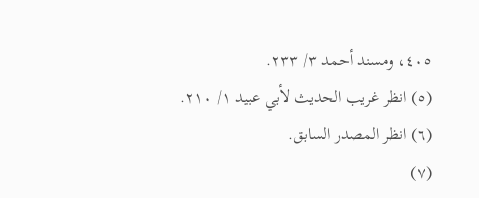٤٠٥، ومسند أحمد ٣/ ٢٣٣.
(٥) انظر غريب الحديث لأبي عبيد ١/ ٢١٠.
(٦) انظر المصدر السابق.
(٧)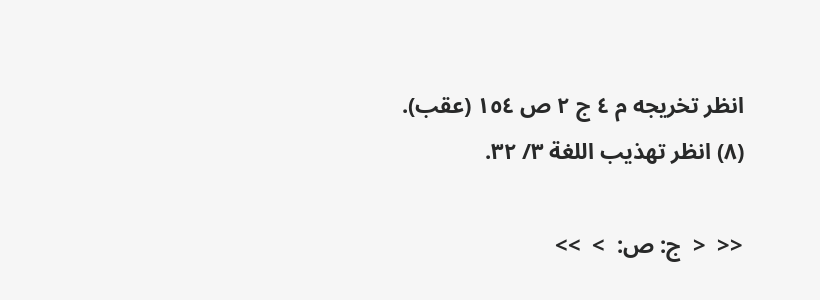انظر تخريجه م ٤ ج ٢ ص ١٥٤ (عقب).
(٨) انظر تهذيب اللغة ٣/ ٣٢.

<<  <  ج: ص:  >  >>